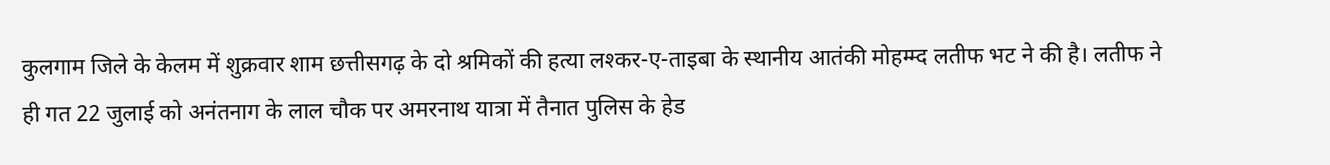कुलगाम जिले के केलम में शुक्रवार शाम छत्तीसगढ़ के दो श्रमिकों की हत्या लश्कर-ए-ताइबा के स्थानीय आतंकी मोहम्म्द लतीफ भट ने की है। लतीफ ने ही गत 22 जुलाई को अनंतनाग के लाल चौक पर अमरनाथ यात्रा में तैनात पुलिस के हेड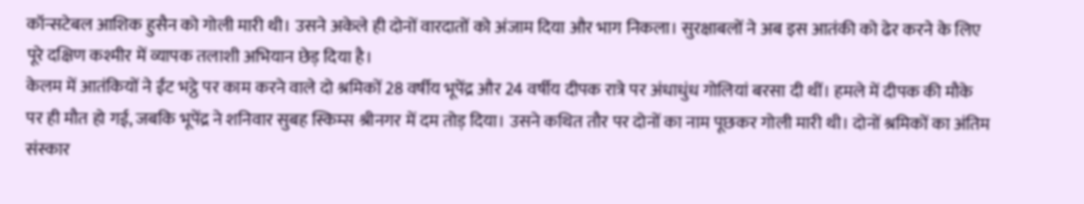कॉन्सटेबल आशिक हुसैन को गोली मारी थी। उसने अकेले ही दोनों वारदातों को अंजाम दिया और भाग निकला। सुरक्षाबलों ने अब इस आतंकी को ढेर करने के लिए पूरे दक्षिण कश्मीर में व्यापक तलाशी अभियान छेड़ दिया है।
केलम में आतंकियों ने ईंट भट्ठे पर काम करने वाले दो श्रमिकों 28 वर्षीय भूपेंद्र और 24 वर्षीय दीपक रात्रे पर अंधाधुंध गोलियां बरसा दी थीं। हमले में दीपक की मौके पर ही मौत हो गई, जबकि भूपेंद्र ने शनिवार सुबह स्किम्स श्रीनगर में दम तोड़ दिया। उसने कथित तौर पर दोनों का नाम पूछकर गोली मारी थी। दोनों श्रमिकों का अंतिम संस्कार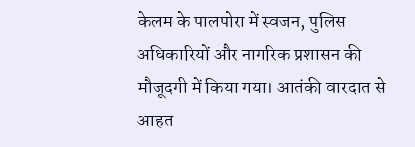केलम के पालपोरा में स्वजन, पुलिस अधिकारियों और नागरिक प्रशासन की मौजूदगी में किया गया। आतंकी वारदात से आहत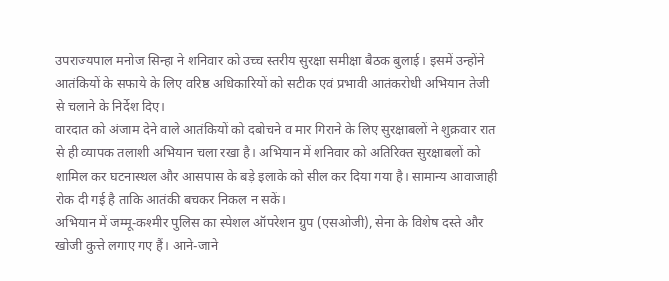उपराज्यपाल मनोज सिन्हा ने शनिवार को उच्च स्तरीय सुरक्षा समीक्षा बैठक बुलाई। इसमें उन्होंने आतंकियों के सफाये के लिए वरिष्ठ अधिकारियों को सटीक एवं प्रभावी आतंकरोधी अभियान तेजी से चलाने के निर्देश दिए।
वारदात को अंजाम देने वाले आतंकियों को दबोचने व मार गिराने के लिए सुरक्षाबलों ने शुक्रवार रात से ही व्यापक तलाशी अभियान चला रखा है। अभियान में शनिवार को अतिरिक्त सुरक्षाबलों को शामिल कर घटनास्थल और आसपास के बड़े इलाके को सील कर दिया गया है। सामान्य आवाजाही रोक दी गई है ताकि आतंकी बचकर निकल न सकें।
अभियान में जम्मू-कश्मीर पुलिस का स्पेशल ऑपरेशन ग्रुप (एसओजी), सेना के विशेष दस्ते और खोजी कुत्ते लगाए गए हैं। आने-जाने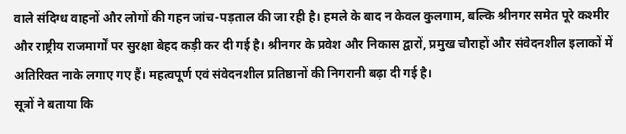वाले संदिग्ध वाहनों और लोगों की गहन जांच-पड़ताल की जा रही है। हमले के बाद न केवल कुलगाम, बल्कि श्रीनगर समेत पूरे कश्मीर और राष्ट्रीय राजमार्गों पर सुरक्षा बेहद कड़ी कर दी गई है। श्रीनगर के प्रवेश और निकास द्वारों, प्रमुख चौराहों और संवेदनशील इलाकों में अतिरिक्त नाके लगाए गए हैं। महत्वपूर्ण एवं संवेदनशील प्रतिष्ठानों की निगरानी बढ़ा दी गई है।
सूत्रों ने बताया कि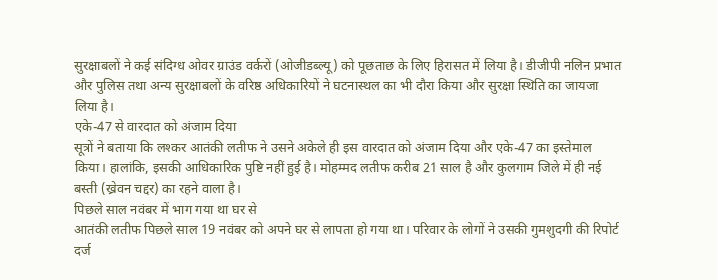सुरक्षाबलों ने कई संदिग्ध ओवर ग्राउंड वर्करों (ओजीडब्ल्यू) को पूछताछ के लिए हिरासत में लिया है। डीजीपी नलिन प्रभात और पुलिस तथा अन्य सुरक्षाबलों के वरिष्ठ अधिकारियों ने घटनास्थल का भी दौरा किया और सुरक्षा स्थिति का जायजा लिया है।
एके-47 से वारदात को अंजाम दिया
सूत्रों ने बताया कि लश्कर आतंकी लतीफ ने उसने अकेले ही इस वारदात को अंजाम दिया और एके-47 का इस्तेमाल किया। हालांकि, इसकी आधिकारिक पुष्टि नहीं हुई है। मोहम्मद लतीफ करीब 21 साल है और कुलगाम जिले में ही नई बस्ती (ख्रेवन चद्दर) का रहने वाला है।
पिछले साल नवंबर में भाग गया था घर से
आतंकी लतीफ पिछले साल 19 नवंबर को अपने घर से लापता हो गया था। परिवार के लोगों ने उसकी गुमशुदगी की रिपोर्ट दर्ज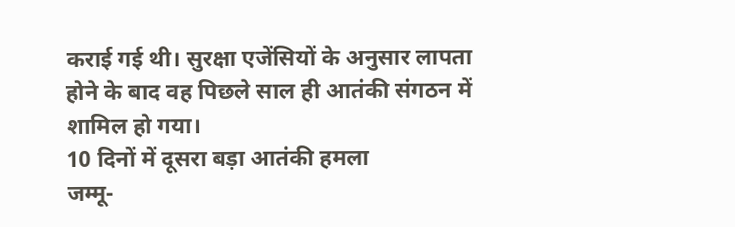कराई गई थी। सुरक्षा एजेंसियों के अनुसार लापता होने के बाद वह पिछले साल ही आतंकी संगठन में शामिल हो गया।
10 दिनों में दूसरा बड़ा आतंकी हमला
जम्मू-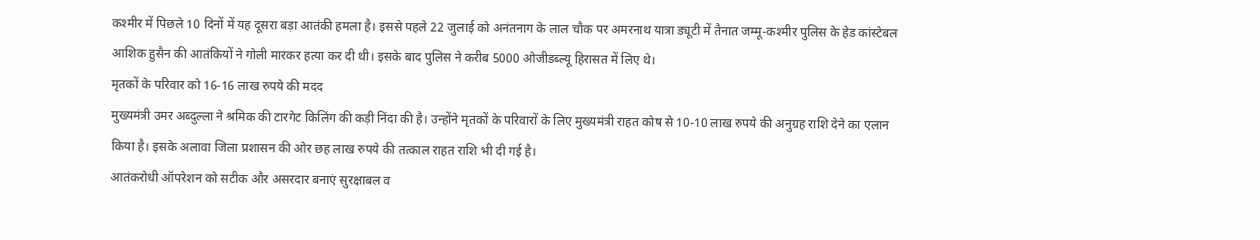कश्मीर में पिछले 10 दिनों में यह दूसरा बड़ा आतंकी हमला है। इससे पहले 22 जुलाई को अनंतनाग के लाल चौक पर अमरनाथ यात्रा ड्यूटी में तैनात जम्मू-कश्मीर पुलिस के हेड कांस्टेबल आशिक हुसैन की आतंकियों ने गोली मारकर हत्या कर दी थी। इसके बाद पुलिस ने करीब 5000 ओजीडब्ल्यू हिरासत में लिए थे।
मृतकों के परिवार को 16-16 लाख रुपये की मदद
मुख्यमंत्री उमर अब्दुल्ला ने श्रमिक की टारगेट किलिंग की कड़ी निंदा की है। उन्होंने मृतकों के परिवारों के लिए मुख्यमंत्री राहत कोष से 10-10 लाख रुपये की अनुग्रह राशि देने का एलान किया है। इसके अलावा जिला प्रशासन की ओर छह लाख रुपये की तत्काल राहत राशि भी दी गई है।
आतंकरोधी ऑपरेशन को सटीक और असरदार बनाएं सुरक्षाबल व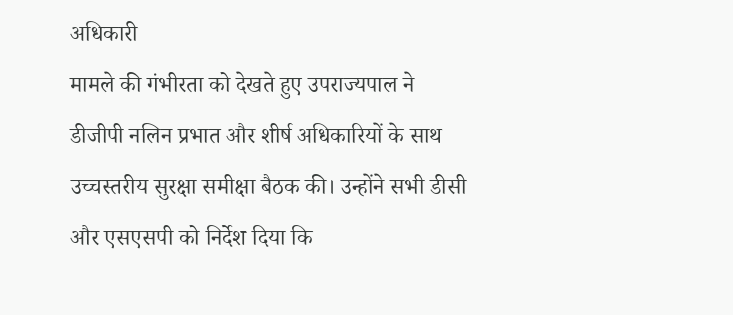अधिकारी
मामले की गंभीरता को देखते हुए उपराज्यपाल ने डीजीपी नलिन प्रभात और शीर्ष अधिकारियों के साथ उच्चस्तरीय सुरक्षा समीक्षा बैठक की। उन्होंने सभी डीसी और एसएसपी को निर्देश दिया कि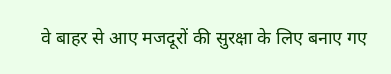वे बाहर से आए मजदूरों की सुरक्षा के लिए बनाए गए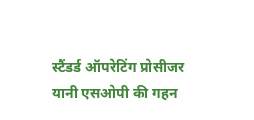स्टैंडर्ड ऑपरेटिंग प्रोसीजर यानी एसओपी की गहन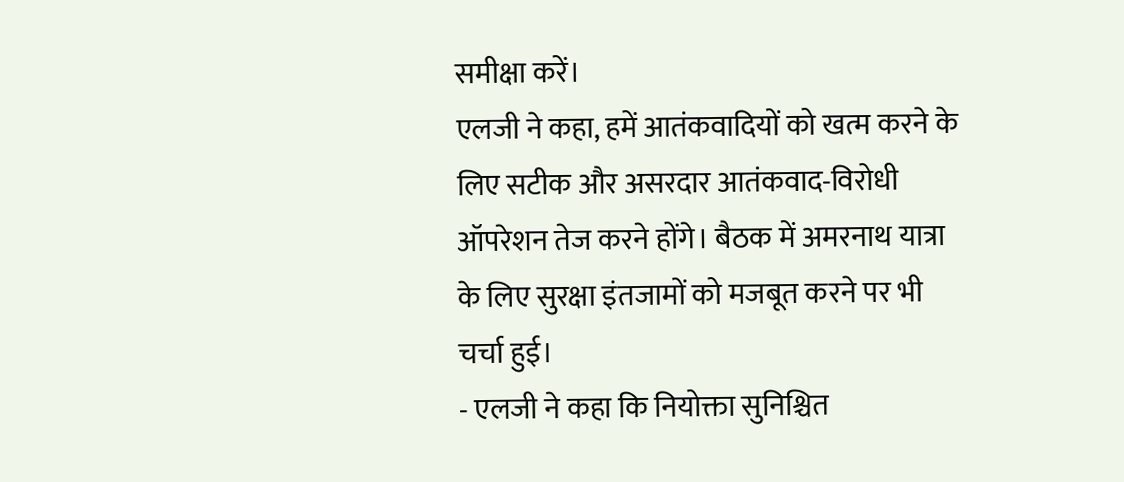समीक्षा करें।
एलजी ने कहा, हमें आतंकवादियों को खत्म करने के लिए सटीक और असरदार आतंकवाद-विरोधी ऑपरेशन तेज करने होंगे। बैठक में अमरनाथ यात्रा के लिए सुरक्षा इंतजामों को मजबूत करने पर भी चर्चा हुई।
- एलजी ने कहा कि नियोक्ता सुनिश्चित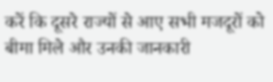करें कि दूसरे राज्यों से आए सभी मजदूरों को बीमा मिले और उनकी जानकारी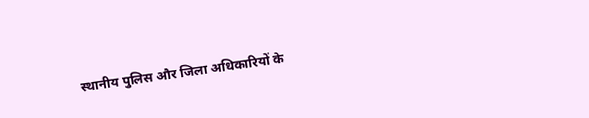स्थानीय पुलिस और जिला अधिकारियों के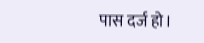पास दर्ज हो।